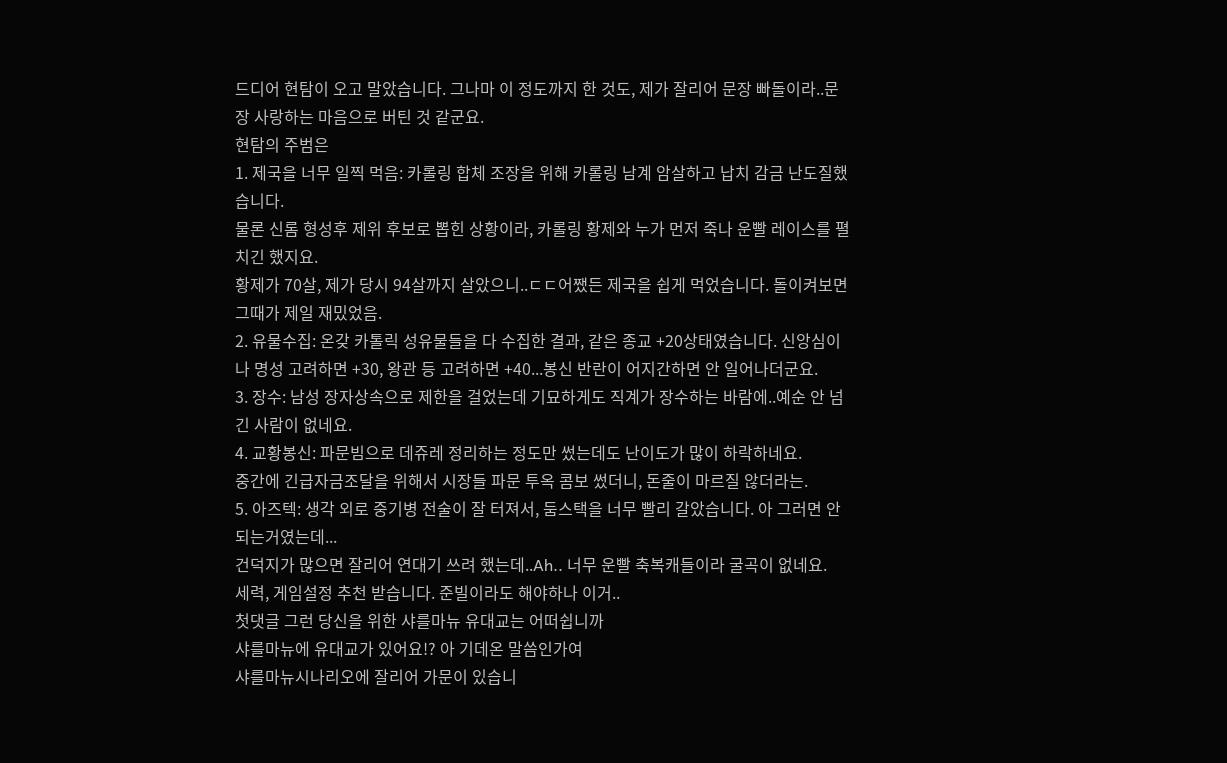드디어 현탐이 오고 말았습니다. 그나마 이 정도까지 한 것도, 제가 잘리어 문장 빠돌이라..문장 사랑하는 마음으로 버틴 것 같군요.
현탐의 주범은
1. 제국을 너무 일찍 먹음: 카롤링 합체 조장을 위해 카롤링 남계 암살하고 납치 감금 난도질했습니다.
물론 신롬 형성후 제위 후보로 뽑힌 상황이라, 카롤링 황제와 누가 먼저 죽나 운빨 레이스를 펼치긴 했지요.
황제가 70살, 제가 당시 94살까지 살았으니..ㄷㄷ어쨌든 제국을 쉽게 먹었습니다. 돌이켜보면 그때가 제일 재밌었음.
2. 유물수집: 온갖 카톨릭 성유물들을 다 수집한 결과, 같은 종교 +20상태였습니다. 신앙심이나 명성 고려하면 +30, 왕관 등 고려하면 +40...봉신 반란이 어지간하면 안 일어나더군요.
3. 장수: 남성 장자상속으로 제한을 걸었는데 기묘하게도 직계가 장수하는 바람에..예순 안 넘긴 사람이 없네요.
4. 교황봉신: 파문빔으로 데쥬레 정리하는 정도만 썼는데도 난이도가 많이 하락하네요.
중간에 긴급자금조달을 위해서 시장들 파문 투옥 콤보 썼더니, 돈줄이 마르질 않더라는.
5. 아즈텍: 생각 외로 중기병 전술이 잘 터져서, 둠스택을 너무 빨리 갈았습니다. 아 그러면 안 되는거였는데...
건덕지가 많으면 잘리어 연대기 쓰려 했는데..Ah.. 너무 운빨 축복캐들이라 굴곡이 없네요.
세력, 게임설정 추천 받습니다. 준빌이라도 해야하나 이거..
첫댓글 그런 당신을 위한 샤를마뉴 유대교는 어떠쉽니까
샤를마뉴에 유대교가 있어요!? 아 기데온 말씀인가여
샤를마뉴시나리오에 잘리어 가문이 있습니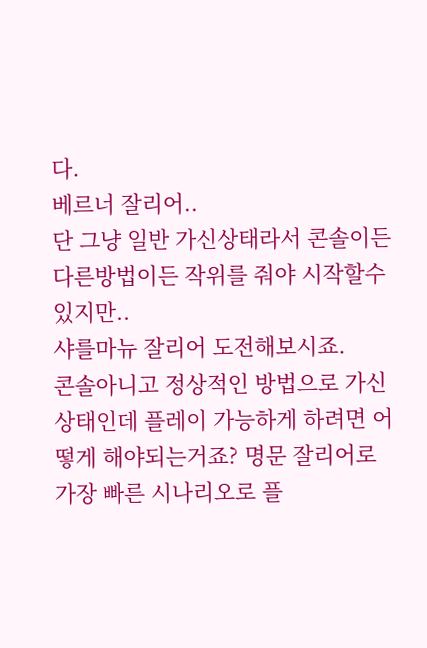다.
베르너 잘리어..
단 그냥 일반 가신상태라서 콘솔이든 다른방법이든 작위를 줘야 시작할수 있지만..
샤를마뉴 잘리어 도전해보시죠.
콘솔아니고 정상적인 방법으로 가신상태인데 플레이 가능하게 하려면 어떻게 해야되는거죠? 명문 잘리어로 가장 빠른 시나리오로 플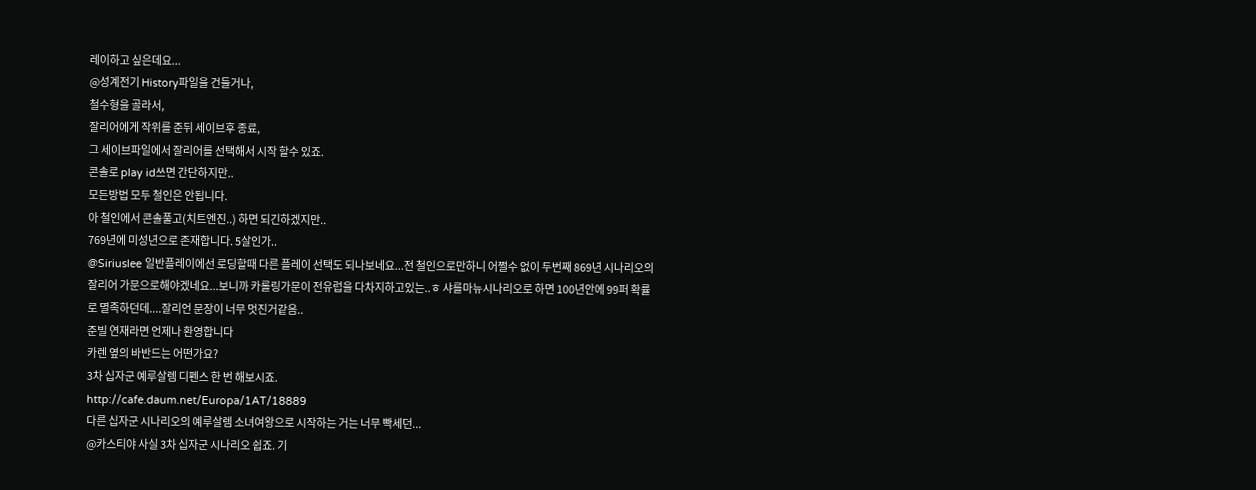레이하고 싶은데요...
@성계전기 History파일을 건들거나,
철수형을 골라서,
잘리어에게 작위를 준뒤 세이브후 종료,
그 세이브파일에서 잘리어를 선택해서 시작 할수 있죠.
콘솔로 play id쓰면 간단하지만..
모든방법 모두 철인은 안됩니다.
아 철인에서 콘솔풀고(치트엔진..) 하면 되긴하겠지만..
769년에 미성년으로 존재합니다. 5살인가..
@Siriuslee 일반플레이에선 로딩할때 다른 플레이 선택도 되나보네요...전 철인으로만하니 어쩔수 없이 두번째 869년 시나리오의 잘리어 가문으로해야겠네요...보니까 카롤링가문이 전유럽을 다차지하고있는..ㅎ 샤를마뉴시나리오로 하면 100년안에 99퍼 확률로 멸족하던데....잘리언 문장이 너무 멋진거같음..
준빌 연재라면 언제나 환영합니다
카렌 옆의 바반드는 어떤가요?
3차 십자군 예루살렘 디펜스 한 번 해보시죠.
http://cafe.daum.net/Europa/1AT/18889
다른 십자군 시나리오의 예루살렘 소녀여왕으로 시작하는 거는 너무 빡세던...
@카스티야 사실 3차 십자군 시나리오 쉽죠. 기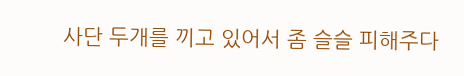사단 두개를 끼고 있어서 좀 슬슬 피해주다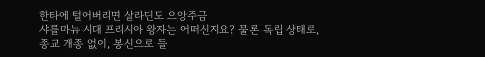한타에 털어버리면 살라딘도 으앙주금
샤를마뉴 시대 프리시아 왕자는 어떠신지요? 물론 독립 상태로, 종교 개종 없이, 봉신으로 들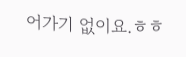어가기 없이요.ㅎㅎ